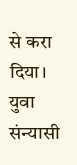से करा दिया। युवा संन्यासी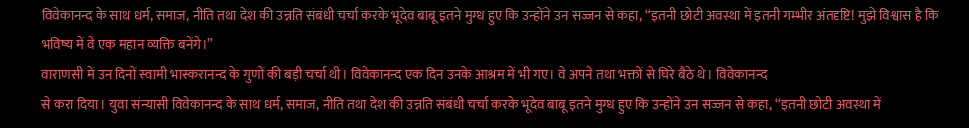विवेकानन्द के साथ धर्म, समाज, नीति तथा देश की उन्नति संबंधी चर्चा करके भूदेव बाबू इतने मुग्ध हुए कि उन्होंने उन सज्जन से कहा, ‘‘इतनी छोटी अवस्था में इतनी गम्भीर अंतदृष्टि! मुझे विश्वास है कि भविष्य में वे एक महान व्यक्ति बनेंगे।’’
वाराणसी में उन दिनों स्वामी भास्करानन्द के गुणों की बड़ी चर्चा थी। विवेकानन्द एक दिन उनके आश्रम में भी गए। वे अपने तथा भक्तों से घिरे बैठे थे। विवेकानन्द
से करा दिया। युवा संन्यासी विवेकानन्द के साथ धर्म, समाज, नीति तथा देश की उन्नति संबंधी चर्चा करके भूदेव बाबू इतने मुग्ध हुए कि उन्होंने उन सज्जन से कहा, ‘‘इतनी छोटी अवस्था में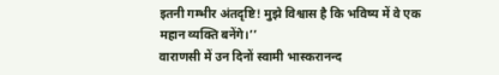इतनी गम्भीर अंतदृष्टि! मुझे विश्वास है कि भविष्य में वे एक महान व्यक्ति बनेंगे।’’
वाराणसी में उन दिनों स्वामी भास्करानन्द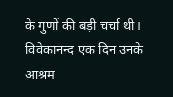के गुणों की बड़ी चर्चा थी। विवेकानन्द एक दिन उनके आश्रम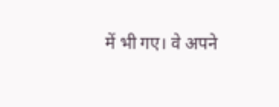में भी गए। वे अपने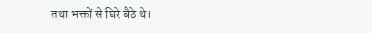तथा भक्तों से घिरे बैठे थे।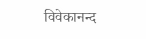विवेकानन्द